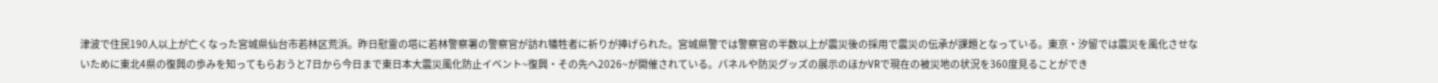津波で住民190人以上が亡くなった宮城県仙台市若林区荒浜。昨日慰霊の塔に若林警察署の警察官が訪れ犠牲者に祈りが捧げられた。宮城県警では警察官の半数以上が震災後の採用で震災の伝承が課題となっている。東京・汐留では震災を風化させないために東北4県の復興の歩みを知ってもらおうと7日から今日まで東日本大震災風化防止イベント~復興・その先へ2026~が開催されている。パネルや防災グッズの展示のほかVRで現在の被災地の状況を360度見ることができ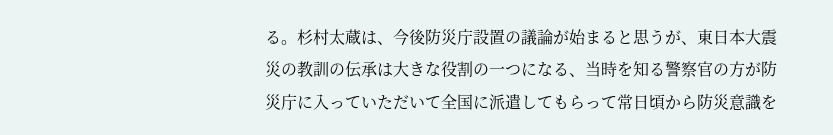る。杉村太蔵は、今後防災庁設置の議論が始まると思うが、東日本大震災の教訓の伝承は大きな役割の一つになる、当時を知る警察官の方が防災庁に入っていただいて全国に派遣してもらって常日頃から防災意識を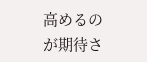高めるのが期待さ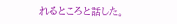れるところと話した。